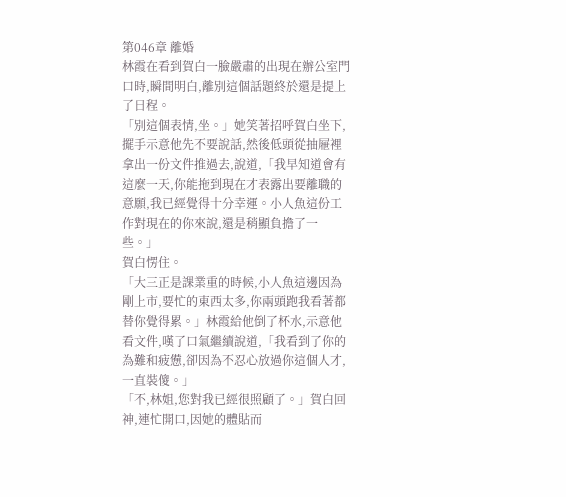第046章 離婚
林霞在看到賀白一臉嚴肅的出現在辦公室門口時,瞬間明白,離別這個話題終於還是提上了日程。
「別這個表情,坐。」她笑著招呼賀白坐下,擺手示意他先不要說話,然後低頭從抽屜裡拿出一份文件推過去,說道,「我早知道會有這麼一天,你能拖到現在才表露出要離職的意願,我已經覺得十分幸運。小人魚這份工作對現在的你來說,還是稍顯負擔了一些。」
賀白愣住。
「大三正是課業重的時候,小人魚這邊因為剛上市,要忙的東西太多,你兩頭跑我看著都替你覺得累。」林霞給他倒了杯水,示意他看文件,嘆了口氣繼續說道,「我看到了你的為難和疲憊,卻因為不忍心放過你這個人才,一直裝傻。」
「不,林姐,您對我已經很照顧了。」賀白回神,連忙開口,因她的體貼而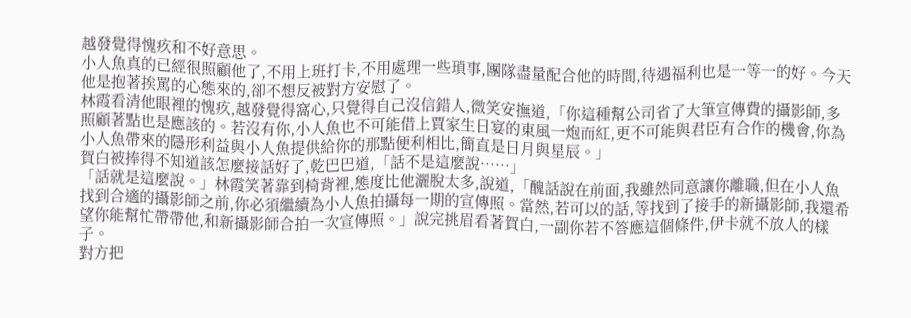越發覺得愧疚和不好意思。
小人魚真的已經很照顧他了,不用上班打卡,不用處理一些瑣事,團隊盡量配合他的時間,待遇福利也是一等一的好。今天他是抱著挨罵的心態來的,卻不想反被對方安慰了。
林霞看清他眼裡的愧疚,越發覺得窩心,只覺得自己沒信錯人,微笑安撫道,「你這種幫公司省了大筆宣傳費的攝影師,多照顧著點也是應該的。若沒有你,小人魚也不可能借上賈家生日宴的東風一炮而紅,更不可能與君臣有合作的機會,你為小人魚帶來的隱形利益與小人魚提供給你的那點便利相比,簡直是日月與星辰。」
賀白被捧得不知道該怎麼接話好了,乾巴巴道,「話不是這麼說……」
「話就是這麼說。」林霞笑著靠到椅背裡,態度比他灑脫太多,說道,「醜話說在前面,我雖然同意讓你離職,但在小人魚找到合適的攝影師之前,你必須繼續為小人魚拍攝每一期的宣傳照。當然,若可以的話,等找到了接手的新攝影師,我還希望你能幫忙帶帶他,和新攝影師合拍一次宣傳照。」說完挑眉看著賀白,一副你若不答應這個條件,伊卡就不放人的樣子。
對方把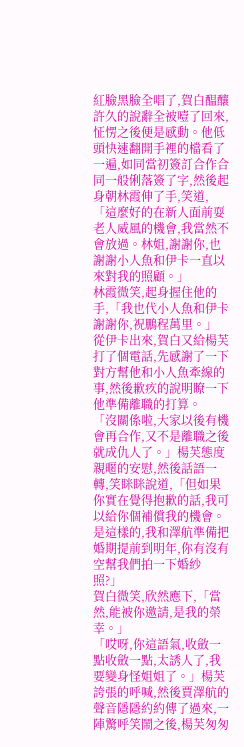紅臉黑臉全唱了,賀白醖釀許久的說辭全被噎了回來,怔愣之後便是感動。他低頭快速翻開手裡的檔看了一遍,如同當初簽訂合作合同一般俐落簽了字,然後起身朝林霞伸了手,笑道,「這麼好的在新人面前耍老人威風的機會,我當然不會放過。林姐,謝謝你,也謝謝小人魚和伊卡一直以來對我的照顧。」
林霞微笑,起身握住他的手,「我也代小人魚和伊卡謝謝你,祝鵬程萬里。」
從伊卡出來,賀白又給楊芙打了個電話,先感謝了一下對方幫他和小人魚牽線的事,然後歉疚的說明瞭一下他準備離職的打算。
「沒關係啦,大家以後有機會再合作,又不是離職之後就成仇人了。」楊芙態度親暱的安慰,然後話語一轉,笑眯眯說道,「但如果你實在覺得抱歉的話,我可以給你個補償我的機會。是這樣的,我和澤航準備把婚期提前到明年,你有沒有空幫我們拍一下婚紗照?」
賀白微笑,欣然應下,「當然,能被你邀請,是我的榮幸。」
「哎呀,你這語氣,收斂一點收斂一點,太誘人了,我要變身怪姐姐了。」楊芙誇張的呼喊,然後賈澤航的聲音隱隱約約傳了過來,一陣驚呼笑鬧之後,楊芙匆匆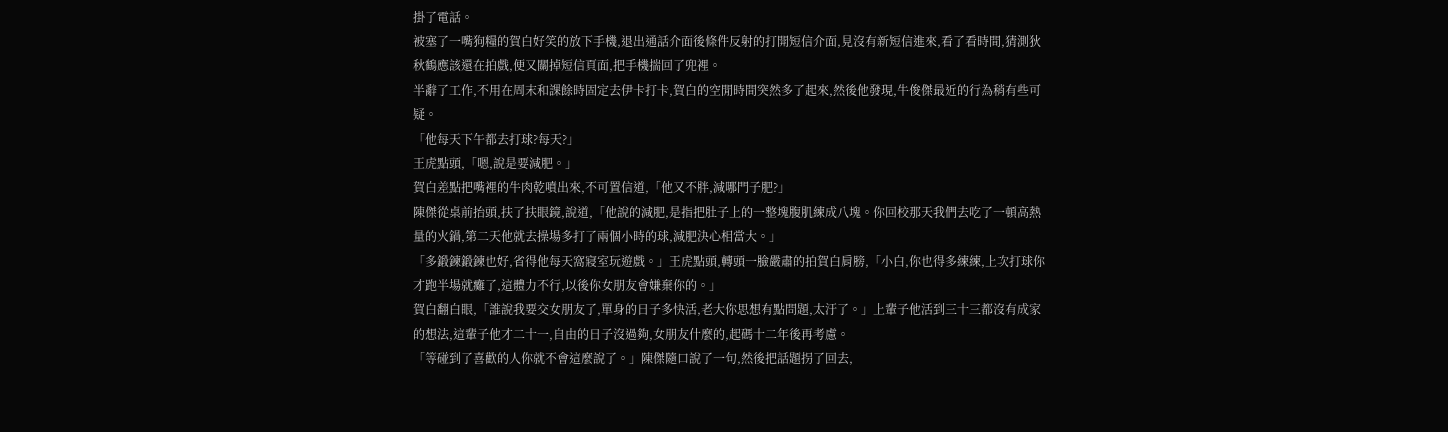掛了電話。
被塞了一嘴狗糧的賀白好笑的放下手機,退出通話介面後條件反射的打開短信介面,見沒有新短信進來,看了看時間,猜測狄秋鶴應該還在拍戲,便又關掉短信頁面,把手機揣回了兜裡。
半辭了工作,不用在周末和課餘時固定去伊卡打卡,賀白的空閒時間突然多了起來,然後他發現,牛俊傑最近的行為稍有些可疑。
「他每天下午都去打球?每天?」
王虎點頭,「嗯,說是要減肥。」
賀白差點把嘴裡的牛肉乾噴出來,不可置信道,「他又不胖,減哪門子肥?」
陳傑從桌前抬頭,扶了扶眼鏡,說道,「他說的減肥,是指把肚子上的一整塊腹肌練成八塊。你回校那天我們去吃了一頓高熱量的火鍋,第二天他就去操場多打了兩個小時的球,減肥決心相當大。」
「多鍛鍊鍛鍊也好,省得他每天窩寢室玩遊戲。」王虎點頭,轉頭一臉嚴肅的拍賀白肩膀,「小白,你也得多練練,上次打球你才跑半場就癱了,這體力不行,以後你女朋友會嫌棄你的。」
賀白翻白眼,「誰說我要交女朋友了,單身的日子多快活,老大你思想有點問題,太汙了。」上輩子他活到三十三都沒有成家的想法,這輩子他才二十一,自由的日子沒過夠,女朋友什麼的,起碼十二年後再考慮。
「等碰到了喜歡的人你就不會這麼說了。」陳傑隨口說了一句,然後把話題拐了回去,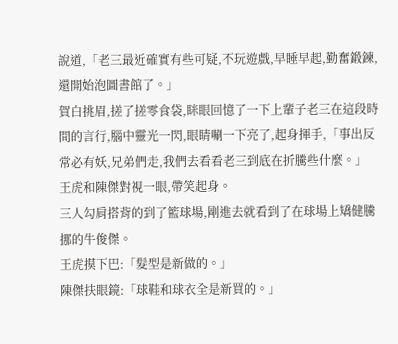說道,「老三最近確實有些可疑,不玩遊戲,早睡早起,勤奮鍛鍊,還開始泡圖書館了。」
賀白挑眉,搓了搓零食袋,眯眼回憶了一下上輩子老三在這段時間的言行,腦中靈光一閃,眼睛唰一下亮了,起身揮手,「事出反常必有妖,兄弟們走,我們去看看老三到底在折騰些什麼。」
王虎和陳傑對視一眼,帶笑起身。
三人勾肩搭背的到了籃球場,剛進去就看到了在球場上矯健騰挪的牛俊傑。
王虎摸下巴:「髮型是新做的。」
陳傑扶眼鏡:「球鞋和球衣全是新買的。」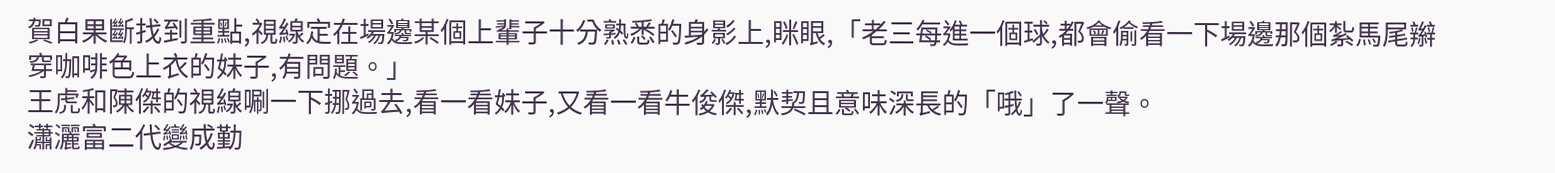賀白果斷找到重點,視線定在場邊某個上輩子十分熟悉的身影上,眯眼,「老三每進一個球,都會偷看一下場邊那個紮馬尾辮穿咖啡色上衣的妹子,有問題。」
王虎和陳傑的視線唰一下挪過去,看一看妹子,又看一看牛俊傑,默契且意味深長的「哦」了一聲。
瀟灑富二代變成勤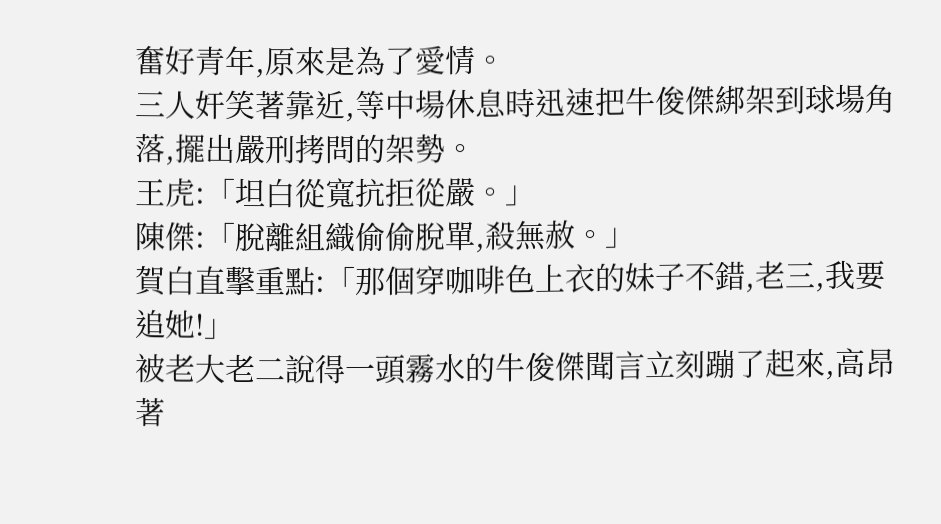奮好青年,原來是為了愛情。
三人奸笑著靠近,等中場休息時迅速把牛俊傑綁架到球場角落,擺出嚴刑拷問的架勢。
王虎:「坦白從寬抗拒從嚴。」
陳傑:「脫離組織偷偷脫單,殺無赦。」
賀白直擊重點:「那個穿咖啡色上衣的妹子不錯,老三,我要追她!」
被老大老二說得一頭霧水的牛俊傑聞言立刻蹦了起來,高昂著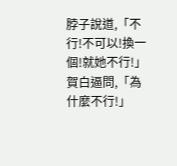脖子說道,「不行!不可以!換一個!就她不行!」
賀白逼問,「為什麼不行!」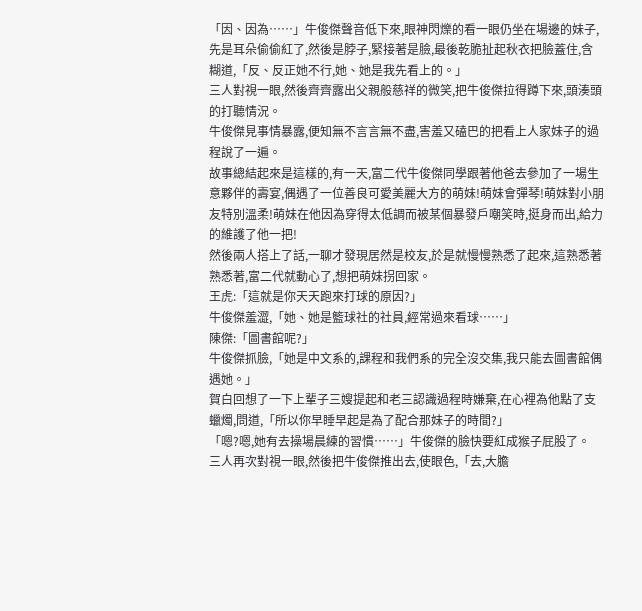「因、因為……」牛俊傑聲音低下來,眼神閃爍的看一眼仍坐在場邊的妹子,先是耳朵偷偷紅了,然後是脖子,緊接著是臉,最後乾脆扯起秋衣把臉蓋住,含糊道,「反、反正她不行,她、她是我先看上的。」
三人對視一眼,然後齊齊露出父親般慈祥的微笑,把牛俊傑拉得蹲下來,頭湊頭的打聽情況。
牛俊傑見事情暴露,便知無不言言無不盡,害羞又磕巴的把看上人家妹子的過程說了一遍。
故事總結起來是這樣的,有一天,富二代牛俊傑同學跟著他爸去參加了一場生意夥伴的壽宴,偶遇了一位善良可愛美麗大方的萌妹!萌妹會彈琴!萌妹對小朋友特別溫柔!萌妹在他因為穿得太低調而被某個暴發戶嘲笑時,挺身而出,給力的維護了他一把!
然後兩人搭上了話,一聊才發現居然是校友,於是就慢慢熟悉了起來,這熟悉著熟悉著,富二代就動心了,想把萌妹拐回家。
王虎:「這就是你天天跑來打球的原因?」
牛俊傑羞澀,「她、她是籃球社的社員,經常過來看球……」
陳傑:「圖書館呢?」
牛俊傑抓臉,「她是中文系的,課程和我們系的完全沒交集,我只能去圖書館偶遇她。」
賀白回想了一下上輩子三嫂提起和老三認識過程時嫌棄,在心裡為他點了支蠟燭,問道,「所以你早睡早起是為了配合那妹子的時間?」
「嗯?嗯,她有去操場晨練的習慣……」牛俊傑的臉快要紅成猴子屁股了。
三人再次對視一眼,然後把牛俊傑推出去,使眼色,「去,大膽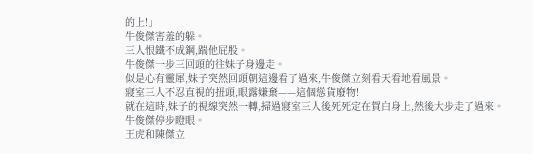的上!」
牛俊傑害羞的躲。
三人恨鐵不成鋼,踹他屁股。
牛俊傑一步三回頭的往妹子身邊走。
似是心有靈犀,妹子突然回頭朝這邊看了過來,牛俊傑立刻看天看地看風景。
寢室三人不忍直視的扭頭,眼露嫌棄——這個慫貨廢物!
就在這時,妹子的視線突然一轉,掃過寢室三人後死死定在賀白身上,然後大步走了過來。
牛俊傑停步瞪眼。
王虎和陳傑立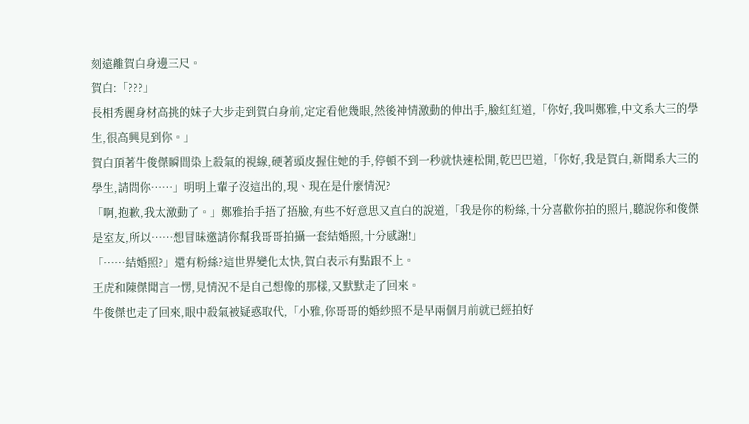刻遠離賀白身邊三尺。
賀白:「???」
長相秀麗身材高挑的妹子大步走到賀白身前,定定看他幾眼,然後神情激動的伸出手,臉紅紅道,「你好,我叫鄭雅,中文系大三的學生,很高興見到你。」
賀白頂著牛俊傑瞬間染上殺氣的視線,硬著頭皮握住她的手,停頓不到一秒就快速松開,乾巴巴道,「你好,我是賀白,新聞系大三的學生,請問你……」明明上輩子沒這出的,現、現在是什麼情況?
「啊,抱歉,我太激動了。」鄭雅抬手捂了捂臉,有些不好意思又直白的說道,「我是你的粉絲,十分喜歡你拍的照片,聽說你和俊傑是室友,所以……想冒昧邀請你幫我哥哥拍攝一套結婚照,十分感謝!」
「……結婚照?」還有粉絲?這世界變化太快,賀白表示有點跟不上。
王虎和陳傑聞言一愣,見情況不是自己想像的那樣,又默默走了回來。
牛俊傑也走了回來,眼中殺氣被疑惑取代,「小雅,你哥哥的婚紗照不是早兩個月前就已經拍好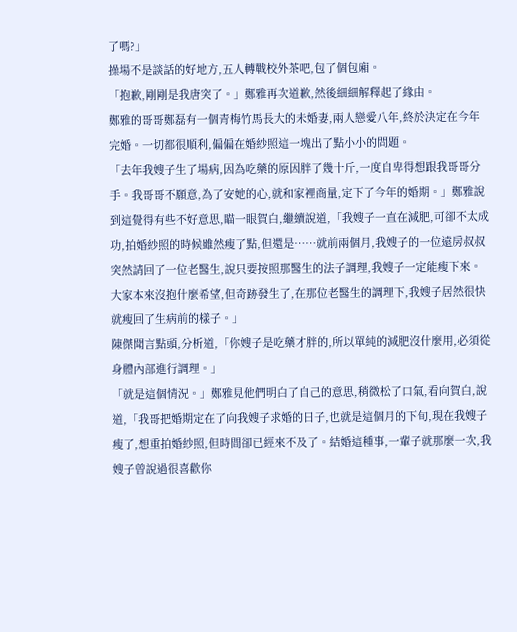了嗎?」
操場不是談話的好地方,五人轉戰校外茶吧,包了個包廂。
「抱歉,剛剛是我唐突了。」鄭雅再次道歉,然後細細解釋起了緣由。
鄭雅的哥哥鄭磊有一個青梅竹馬長大的未婚妻,兩人戀愛八年,終於決定在今年完婚。一切都很順利,偏偏在婚紗照這一塊出了點小小的問題。
「去年我嫂子生了場病,因為吃藥的原因胖了幾十斤,一度自卑得想跟我哥哥分手。我哥哥不願意,為了安她的心,就和家裡商量,定下了今年的婚期。」鄭雅說到這覺得有些不好意思,瞄一眼賀白,繼續說道,「我嫂子一直在減肥,可卻不太成功,拍婚紗照的時候雖然瘦了點,但還是……就前兩個月,我嫂子的一位遠房叔叔突然請回了一位老醫生,說只要按照那醫生的法子調理,我嫂子一定能瘦下來。大家本來沒抱什麼希望,但奇跡發生了,在那位老醫生的調理下,我嫂子居然很快就瘦回了生病前的樣子。」
陳傑聞言點頭,分析道,「你嫂子是吃藥才胖的,所以單純的減肥沒什麼用,必須從身體內部進行調理。」
「就是這個情況。」鄭雅見他們明白了自己的意思,稍微松了口氣,看向賀白,說道,「我哥把婚期定在了向我嫂子求婚的日子,也就是這個月的下旬,現在我嫂子瘦了,想重拍婚紗照,但時間卻已經來不及了。結婚這種事,一輩子就那麼一次,我嫂子曾說過很喜歡你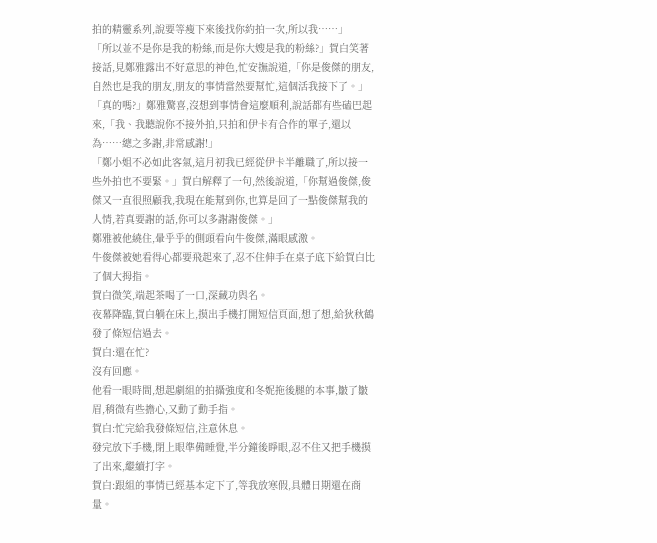拍的精靈系列,說要等瘦下來後找你約拍一次,所以我……」
「所以並不是你是我的粉絲,而是你大嫂是我的粉絲?」賀白笑著接話,見鄭雅露出不好意思的神色,忙安撫說道,「你是俊傑的朋友,自然也是我的朋友,朋友的事情當然要幫忙,這個活我接下了。」
「真的嗎?」鄭雅驚喜,沒想到事情會這麼順利,說話都有些磕巴起來,「我、我聽說你不接外拍,只拍和伊卡有合作的單子,還以為……總之多謝,非常感謝!」
「鄭小姐不必如此客氣,這月初我已經從伊卡半離職了,所以接一些外拍也不要緊。」賀白解釋了一句,然後說道,「你幫過俊傑,俊傑又一直很照顧我,我現在能幫到你,也算是回了一點俊傑幫我的人情,若真要謝的話,你可以多謝謝俊傑。」
鄭雅被他繞住,暈乎乎的側頭看向牛俊傑,滿眼感激。
牛俊傑被她看得心都要飛起來了,忍不住伸手在桌子底下給賀白比了個大拇指。
賀白微笑,端起茶喝了一口,深藏功與名。
夜幕降臨,賀白躺在床上,摸出手機打開短信頁面,想了想,給狄秋鶴發了條短信過去。
賀白:還在忙?
沒有回應。
他看一眼時間,想起劇組的拍攝強度和冬妮拖後腿的本事,皺了皺眉,稍微有些擔心,又動了動手指。
賀白:忙完給我發條短信,注意休息。
發完放下手機,閉上眼準備睡覺,半分鐘後睜眼,忍不住又把手機摸了出來,繼續打字。
賀白:跟組的事情已經基本定下了,等我放寒假,具體日期還在商量。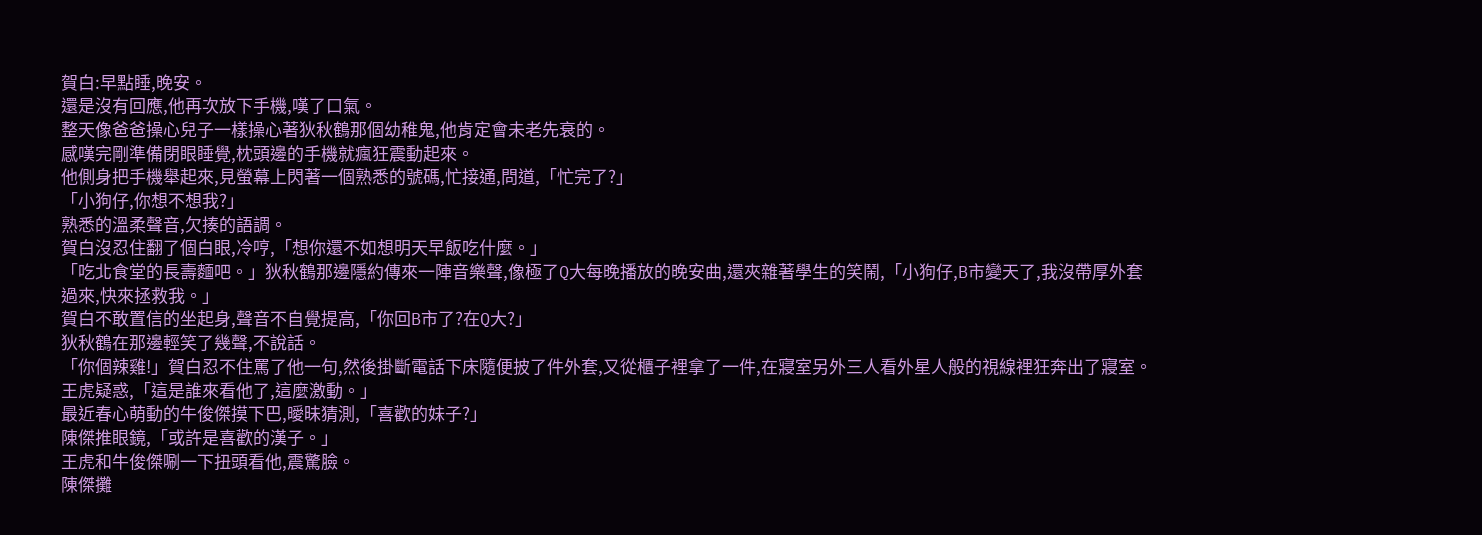賀白:早點睡,晚安。
還是沒有回應,他再次放下手機,嘆了口氣。
整天像爸爸操心兒子一樣操心著狄秋鶴那個幼稚鬼,他肯定會未老先衰的。
感嘆完剛準備閉眼睡覺,枕頭邊的手機就瘋狂震動起來。
他側身把手機舉起來,見螢幕上閃著一個熟悉的號碼,忙接通,問道,「忙完了?」
「小狗仔,你想不想我?」
熟悉的溫柔聲音,欠揍的語調。
賀白沒忍住翻了個白眼,冷哼,「想你還不如想明天早飯吃什麼。」
「吃北食堂的長壽麵吧。」狄秋鶴那邊隱約傳來一陣音樂聲,像極了Q大每晚播放的晚安曲,還夾雜著學生的笑鬧,「小狗仔,B市變天了,我沒帶厚外套過來,快來拯救我。」
賀白不敢置信的坐起身,聲音不自覺提高,「你回B市了?在Q大?」
狄秋鶴在那邊輕笑了幾聲,不說話。
「你個辣雞!」賀白忍不住罵了他一句,然後掛斷電話下床隨便披了件外套,又從櫃子裡拿了一件,在寢室另外三人看外星人般的視線裡狂奔出了寢室。
王虎疑惑,「這是誰來看他了,這麼激動。」
最近春心萌動的牛俊傑摸下巴,曖昧猜測,「喜歡的妹子?」
陳傑推眼鏡,「或許是喜歡的漢子。」
王虎和牛俊傑唰一下扭頭看他,震驚臉。
陳傑攤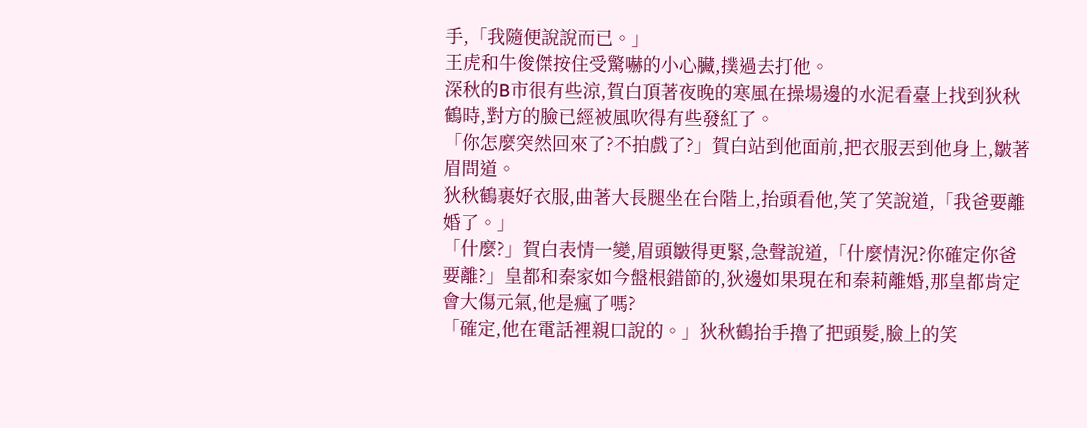手,「我隨便說說而已。」
王虎和牛俊傑按住受驚嚇的小心臟,撲過去打他。
深秋的B市很有些涼,賀白頂著夜晚的寒風在操場邊的水泥看臺上找到狄秋鶴時,對方的臉已經被風吹得有些發紅了。
「你怎麼突然回來了?不拍戲了?」賀白站到他面前,把衣服丟到他身上,皺著眉問道。
狄秋鶴裹好衣服,曲著大長腿坐在台階上,抬頭看他,笑了笑說道,「我爸要離婚了。」
「什麼?」賀白表情一變,眉頭皺得更緊,急聲說道,「什麼情況?你確定你爸要離?」皇都和秦家如今盤根錯節的,狄邊如果現在和秦莉離婚,那皇都肯定會大傷元氣,他是瘋了嗎?
「確定,他在電話裡親口說的。」狄秋鶴抬手擼了把頭髮,臉上的笑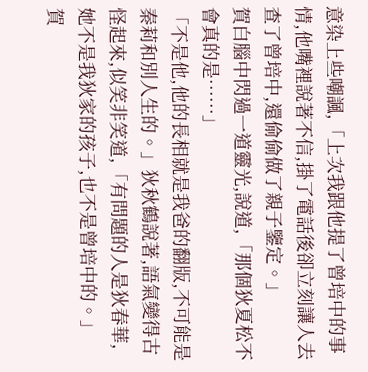意染上些嘲諷,「上次我跟他提了曾培中的事情,他嘴裡說著不信,掛了電話後卻立刻讓人去查了曾培中,還偷偷做了親子鑒定。」
賀白腦中閃過一道靈光,說道,「那個狄夏松不會真的是……」
「不是他,他的長相就是我爸的翻版,不可能是秦莉和別人生的。」狄秋鶴說著,語氣變得古怪起來,似笑非笑道,「有問題的人是狄春華,她不是我狄家的孩子,也不是曾培中的。」
賀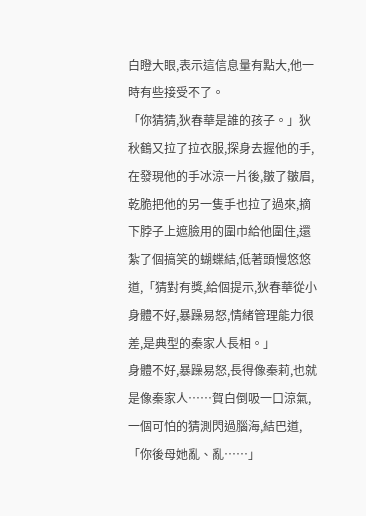白瞪大眼,表示這信息量有點大,他一時有些接受不了。
「你猜猜,狄春華是誰的孩子。」狄秋鶴又拉了拉衣服,探身去握他的手,在發現他的手冰涼一片後,皺了皺眉,乾脆把他的另一隻手也拉了過來,摘下脖子上遮臉用的圍巾給他圍住,還紮了個搞笑的蝴蝶結,低著頭慢悠悠道,「猜對有獎,給個提示,狄春華從小身體不好,暴躁易怒,情緒管理能力很差,是典型的秦家人長相。」
身體不好,暴躁易怒,長得像秦莉,也就是像秦家人……賀白倒吸一口涼氣,一個可怕的猜測閃過腦海,結巴道,「你後母她亂、亂……」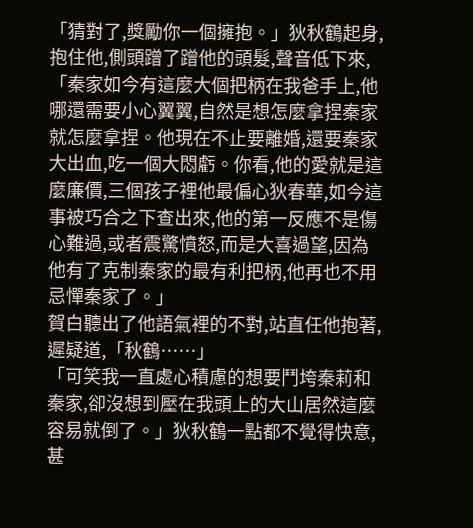「猜對了,獎勵你一個擁抱。」狄秋鶴起身,抱住他,側頭蹭了蹭他的頭髮,聲音低下來,「秦家如今有這麼大個把柄在我爸手上,他哪還需要小心翼翼,自然是想怎麼拿捏秦家就怎麼拿捏。他現在不止要離婚,還要秦家大出血,吃一個大悶虧。你看,他的愛就是這麼廉價,三個孩子裡他最偏心狄春華,如今這事被巧合之下查出來,他的第一反應不是傷心難過,或者震驚憤怒,而是大喜過望,因為他有了克制秦家的最有利把柄,他再也不用忌憚秦家了。」
賀白聽出了他語氣裡的不對,站直任他抱著,遲疑道,「秋鶴……」
「可笑我一直處心積慮的想要鬥垮秦莉和秦家,卻沒想到壓在我頭上的大山居然這麼容易就倒了。」狄秋鶴一點都不覺得快意,甚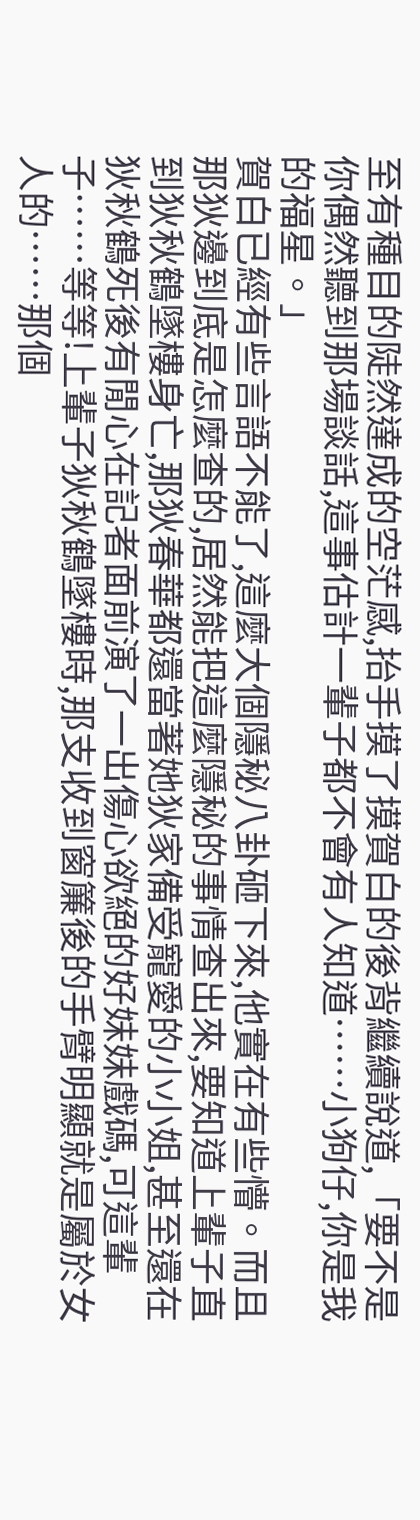至有種目的陡然達成的空茫感,抬手摸了摸賀白的後背繼續說道,「要不是你偶然聽到那場談話,這事估計一輩子都不會有人知道……小狗仔,你是我的福星。」
賀白已經有些言語不能了,這麼大個隱秘八卦砸下來,他實在有些懵。而且那狄邊到底是怎麼查的,居然能把這麼隱秘的事情查出來,要知道上輩子直到狄秋鶴墜樓身亡,那狄春華都還當著她狄家備受寵愛的小小姐,甚至還在狄秋鶴死後有閒心在記者面前演了一出傷心欲絕的好妹妹戲碼,可這輩子……等等!上輩子狄秋鶴墜樓時,那支收到窗簾後的手臂明顯就是屬於女人的……那個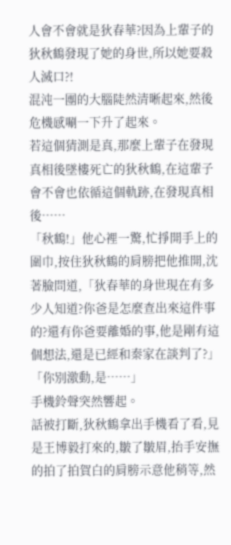人會不會就是狄春華?因為上輩子的狄秋鶴發現了她的身世,所以她要殺人滅口?!
混沌一團的大腦陡然清晰起來,然後危機感唰一下升了起來。
若這個猜測是真,那麼上輩子在發現真相後墜樓死亡的狄秋鶴,在這輩子會不會也依循這個軌跡,在發現真相後……
「秋鶴!」他心裡一驚,忙掙開手上的圍巾,按住狄秋鶴的肩膀把他推開,沈著臉問道,「狄春華的身世現在有多少人知道?你爸是怎麼查出來這件事的?還有你爸要離婚的事,他是剛有這個想法,還是已經和秦家在談判了?」
「你別激動,是……」
手機鈴聲突然響起。
話被打斷,狄秋鶴拿出手機看了看,見是王博毅打來的,皺了皺眉,抬手安撫的拍了拍賀白的肩膀示意他稍等,然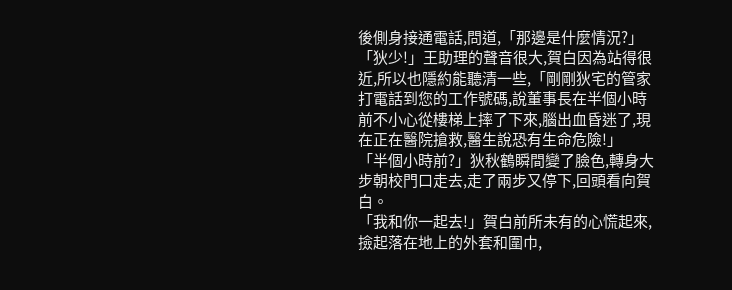後側身接通電話,問道,「那邊是什麼情況?」
「狄少!」王助理的聲音很大,賀白因為站得很近,所以也隱約能聽清一些,「剛剛狄宅的管家打電話到您的工作號碼,說董事長在半個小時前不小心從樓梯上摔了下來,腦出血昏迷了,現在正在醫院搶救,醫生說恐有生命危險!」
「半個小時前?」狄秋鶴瞬間變了臉色,轉身大步朝校門口走去,走了兩步又停下,回頭看向賀白。
「我和你一起去!」賀白前所未有的心慌起來,撿起落在地上的外套和圍巾,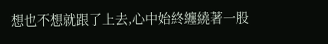想也不想就跟了上去,心中始終纏繞著一股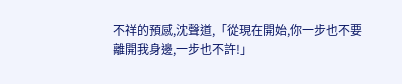不祥的預感,沈聲道,「從現在開始,你一步也不要離開我身邊,一步也不許!」